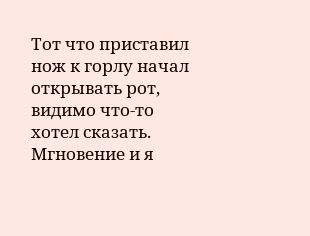Тот что приставил нож к горлу начал открывать рот, видимо что-то хотел сказать. Мгновение и я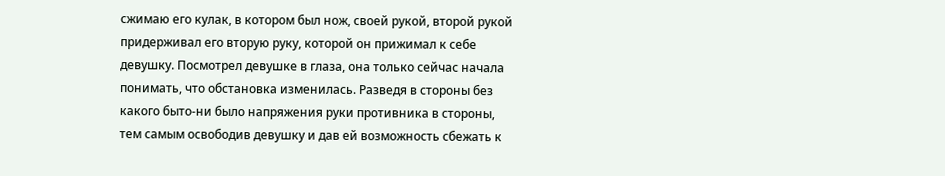сжимаю его кулак, в котором был нож, своей рукой, второй рукой придерживал его вторую руку, которой он прижимал к себе девушку. Посмотрел девушке в глаза, она только сейчас начала понимать, что обстановка изменилась. Разведя в стороны без какого быто-ни было напряжения руки противника в стороны, тем самым освободив девушку и дав ей возможность сбежать к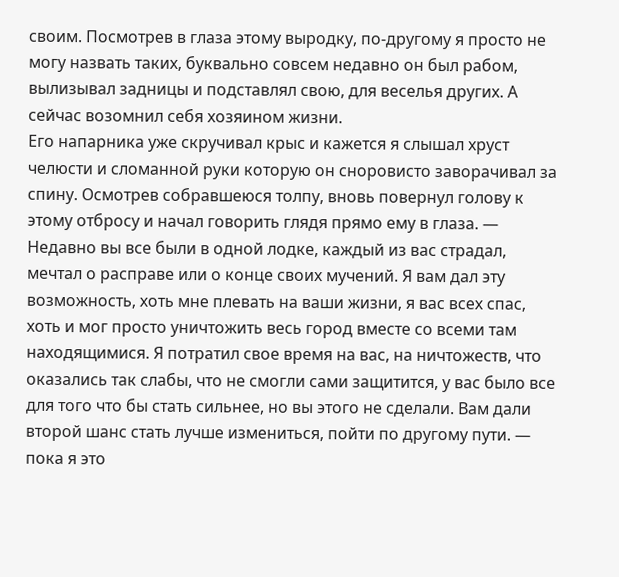своим. Посмотрев в глаза этому выродку, по-другому я просто не могу назвать таких, буквально совсем недавно он был рабом, вылизывал задницы и подставлял свою, для веселья других. А сейчас возомнил себя хозяином жизни.
Его напарника уже скручивал крыс и кажется я слышал хруст челюсти и сломанной руки которую он сноровисто заворачивал за спину. Осмотрев собравшеюся толпу, вновь повернул голову к этому отбросу и начал говорить глядя прямо ему в глаза. — Недавно вы все были в одной лодке, каждый из вас страдал, мечтал о расправе или о конце своих мучений. Я вам дал эту возможность, хоть мне плевать на ваши жизни, я вас всех спас, хоть и мог просто уничтожить весь город вместе со всеми там находящимися. Я потратил свое время на вас, на ничтожеств, что оказались так слабы, что не смогли сами защитится, у вас было все для того что бы стать сильнее, но вы этого не сделали. Вам дали второй шанс стать лучше измениться, пойти по другому пути. — пока я это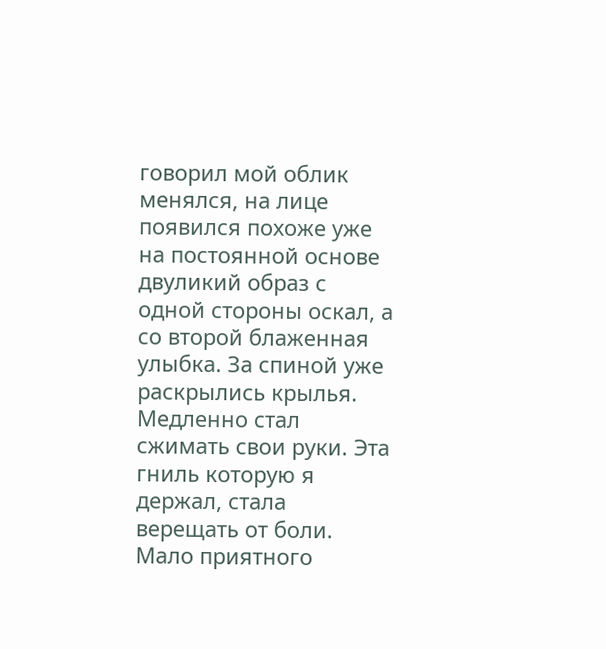говорил мой облик менялся, на лице появился похоже уже на постоянной основе двуликий образ с одной стороны оскал, а со второй блаженная улыбка. За спиной уже раскрылись крылья. Медленно стал сжимать свои руки. Эта гниль которую я держал, стала верещать от боли. Мало приятного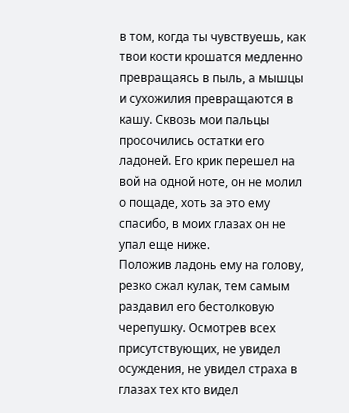в том, когда ты чувствуешь, как твои кости крошатся медленно превращаясь в пыль, а мышцы и сухожилия превращаются в кашу. Сквозь мои пальцы просочились остатки его ладоней. Его крик перешел на вой на одной ноте, он не молил о пощаде, хоть за это ему спасибо, в моих глазах он не упал еще ниже.
Положив ладонь ему на голову, резко сжал кулак, тем самым раздавил его бестолковую черепушку. Осмотрев всех присутствующих, не увидел осуждения, не увидел страха в глазах тех кто видел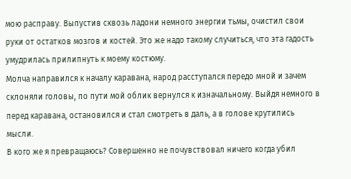мою расправу. Выпустив сквозь ладони немного энергии тьмы, очистил свои руки от остатков мозгов и костей. Это же надо такому случиться, что эта гадость умудрилась прилипнуть к моему костюму.
Молча направился к началу каравана, народ расступался передо мной и зачем склоняли головы, по пути мой облик вернулся к изначальному. Выйдя немного в перед каравана, остановился и стал смотреть в даль, а в голове крутились мысли.
В кого же я превращаюсь? Совершенно не почувствовал ничего когда убил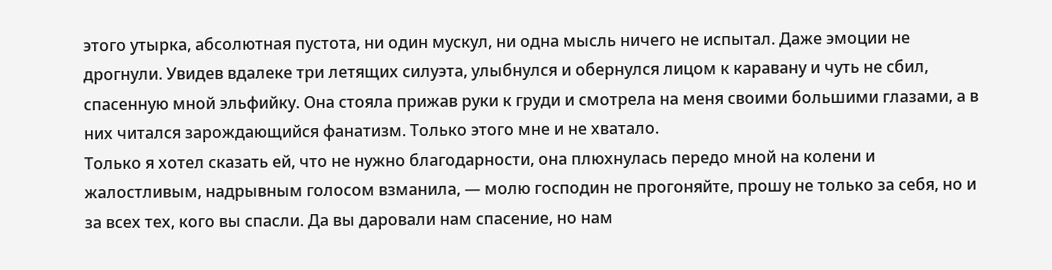этого утырка, абсолютная пустота, ни один мускул, ни одна мысль ничего не испытал. Даже эмоции не дрогнули. Увидев вдалеке три летящих силуэта, улыбнулся и обернулся лицом к каравану и чуть не сбил, спасенную мной эльфийку. Она стояла прижав руки к груди и смотрела на меня своими большими глазами, а в них читался зарождающийся фанатизм. Только этого мне и не хватало.
Только я хотел сказать ей, что не нужно благодарности, она плюхнулась передо мной на колени и жалостливым, надрывным голосом взманила, — молю господин не прогоняйте, прошу не только за себя, но и за всех тех, кого вы спасли. Да вы даровали нам спасение, но нам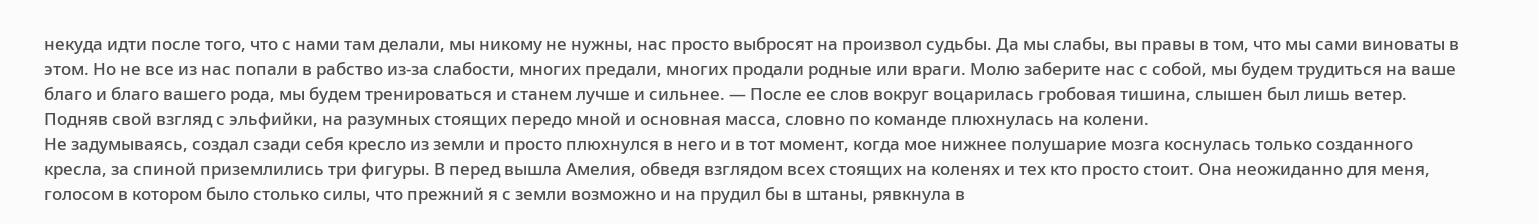некуда идти после того, что с нами там делали, мы никому не нужны, нас просто выбросят на произвол судьбы. Да мы слабы, вы правы в том, что мы сами виноваты в этом. Но не все из нас попали в рабство из-за слабости, многих предали, многих продали родные или враги. Молю заберите нас с собой, мы будем трудиться на ваше благо и благо вашего рода, мы будем тренироваться и станем лучше и сильнее. — После ее слов вокруг воцарилась гробовая тишина, слышен был лишь ветер.
Подняв свой взгляд с эльфийки, на разумных стоящих передо мной и основная масса, словно по команде плюхнулась на колени.
Не задумываясь, создал сзади себя кресло из земли и просто плюхнулся в него и в тот момент, когда мое нижнее полушарие мозга коснулась только созданного кресла, за спиной приземлились три фигуры. В перед вышла Амелия, обведя взглядом всех стоящих на коленях и тех кто просто стоит. Она неожиданно для меня, голосом в котором было столько силы, что прежний я с земли возможно и на прудил бы в штаны, рявкнула в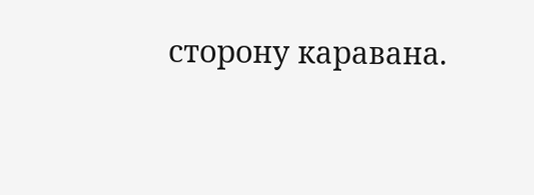сторону каравана.